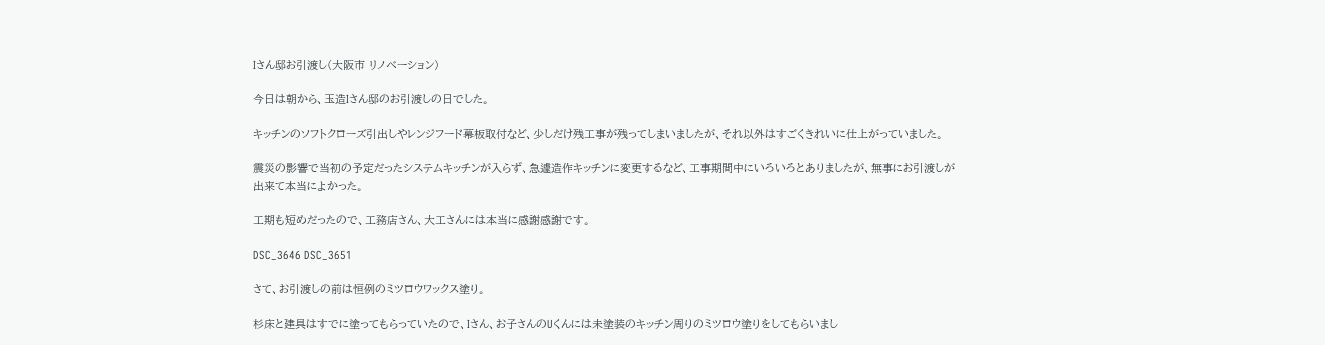Iさん邸お引渡し(大阪市 リノベーション)

今日は朝から、玉造Iさん邸のお引渡しの日でした。

キッチンのソフトクローズ引出しやレンジフード幕板取付など、少しだけ残工事が残ってしまいましたが、それ以外はすごくきれいに仕上がっていました。

震災の影響で当初の予定だったシステムキッチンが入らず、急遽造作キッチンに変更するなど、工事期間中にいろいろとありましたが、無事にお引渡しが出来て本当によかった。

工期も短めだったので、工務店さん、大工さんには本当に感謝感謝です。

DSC_3646 DSC_3651

さて、お引渡しの前は恒例のミツロウワックス塗り。

杉床と建具はすでに塗ってもらっていたので、Iさん、お子さんのUくんには未塗装のキッチン周りのミツロウ塗りをしてもらいまし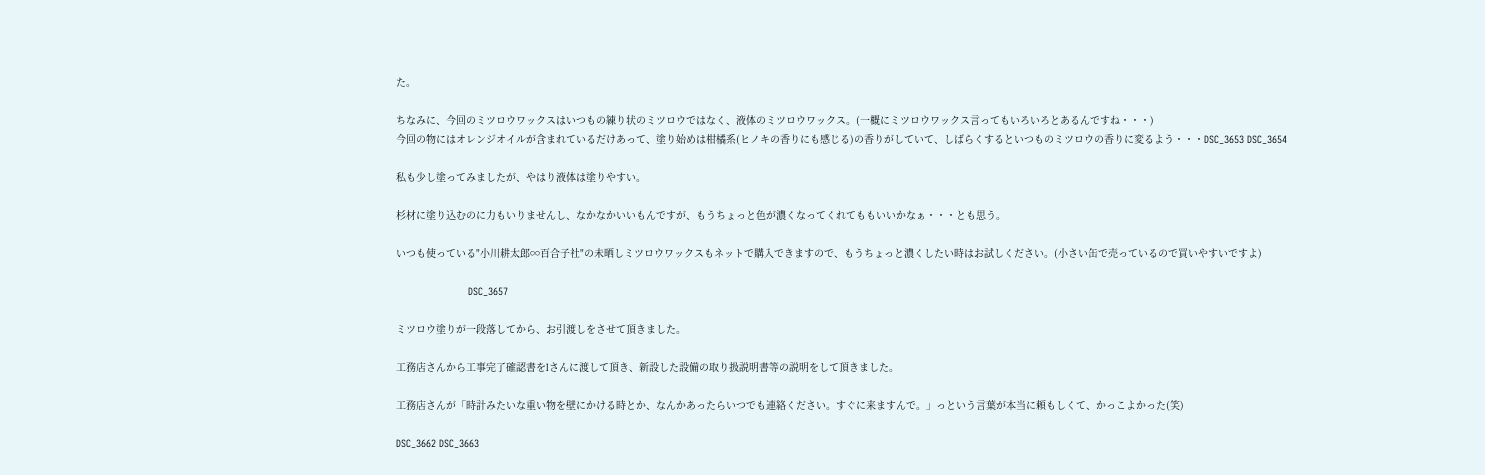た。

ちなみに、今回のミツロウワックスはいつもの練り状のミツロウではなく、液体のミツロウワックス。(一概にミツロウワックス言ってもいろいろとあるんですね・・・)
今回の物にはオレンジオイルが含まれているだけあって、塗り始めは柑橘系(ヒノキの香りにも感じる)の香りがしていて、しばらくするといつものミツロウの香りに変るよう・・・DSC_3653 DSC_3654

私も少し塗ってみましたが、やはり液体は塗りやすい。

杉材に塗り込むのに力もいりませんし、なかなかいいもんですが、もうちょっと色が濃くなってくれてももいいかなぁ・・・とも思う。

いつも使っている"小川耕太郎∞百合子社"の未晒しミツロウワックスもネットで購入できますので、もうちょっと濃くしたい時はお試しください。(小さい缶で売っているので買いやすいですよ)

                        DSC_3657

ミツロウ塗りが一段落してから、お引渡しをさせて頂きました。

工務店さんから工事完了確認書をIさんに渡して頂き、新設した設備の取り扱説明書等の説明をして頂きました。

工務店さんが「時計みたいな重い物を壁にかける時とか、なんかあったらいつでも連絡ください。すぐに来ますんで。」っという言葉が本当に頼もしくて、かっこよかった(笑)

DSC_3662 DSC_3663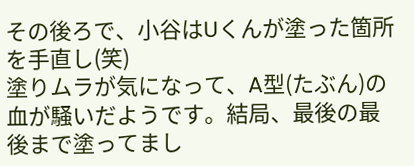その後ろで、小谷はUくんが塗った箇所を手直し(笑)
塗りムラが気になって、A型(たぶん)の血が騒いだようです。結局、最後の最後まで塗ってまし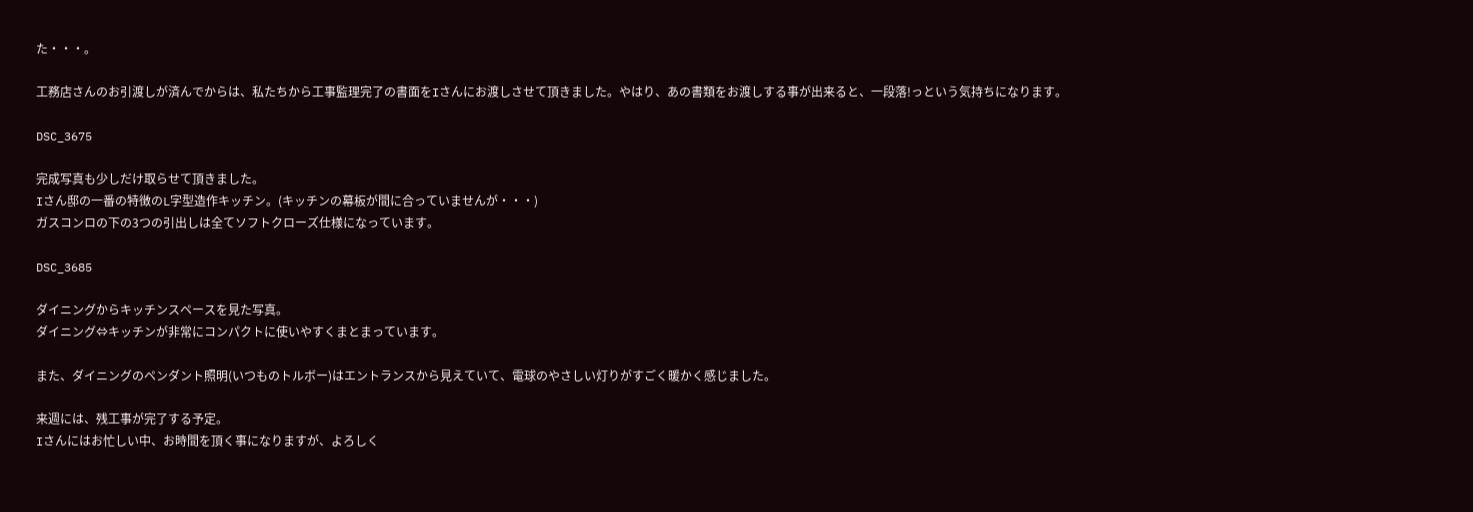た・・・。

工務店さんのお引渡しが済んでからは、私たちから工事監理完了の書面をIさんにお渡しさせて頂きました。やはり、あの書類をお渡しする事が出来ると、一段落!っという気持ちになります。

DSC_3675

完成写真も少しだけ取らせて頂きました。
Iさん邸の一番の特徴のL字型造作キッチン。(キッチンの幕板が間に合っていませんが・・・)
ガスコンロの下の3つの引出しは全てソフトクローズ仕様になっています。

DSC_3685

ダイニングからキッチンスペースを見た写真。
ダイニング⇔キッチンが非常にコンパクトに使いやすくまとまっています。

また、ダイニングのペンダント照明(いつものトルボー)はエントランスから見えていて、電球のやさしい灯りがすごく暖かく感じました。

来週には、残工事が完了する予定。
Iさんにはお忙しい中、お時間を頂く事になりますが、よろしく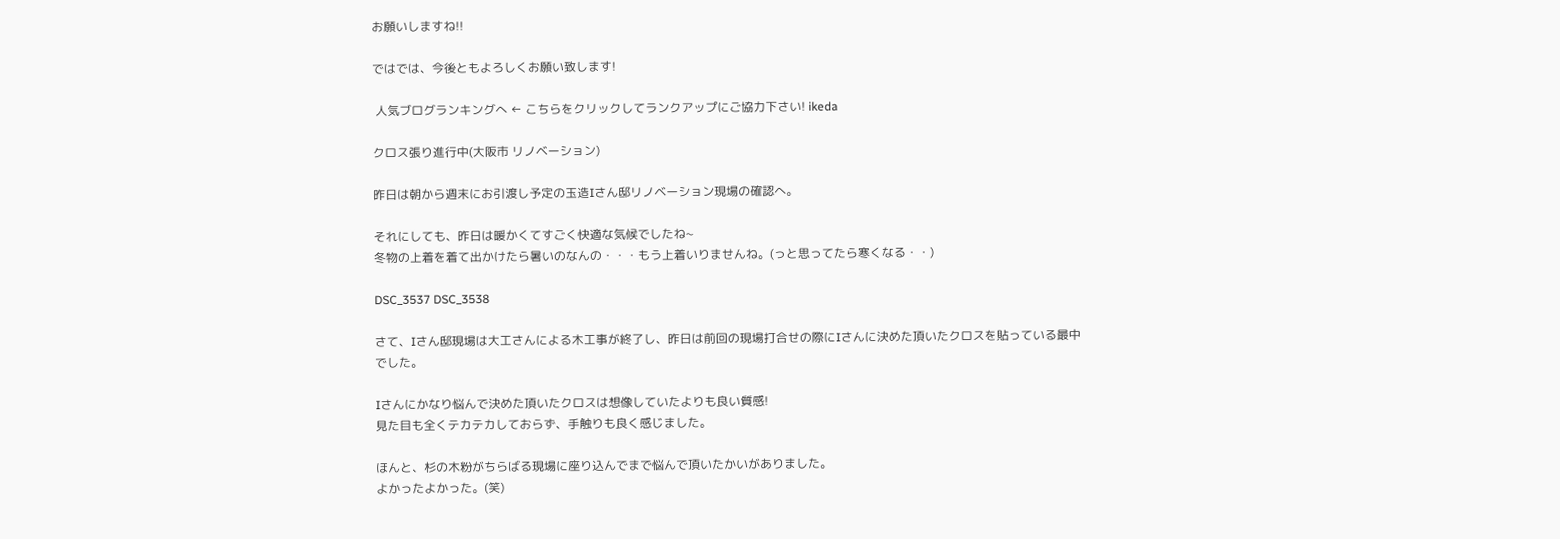お願いしますね!!

ではでは、今後ともよろしくお願い致します!

 人気ブログランキングへ ← こちらをクリックしてランクアップにご協力下さい! ikeda

クロス張り進行中(大阪市 リノベーション)

昨日は朝から週末にお引渡し予定の玉造Iさん邸リノベーション現場の確認へ。

それにしても、昨日は暖かくてすごく快適な気候でしたね~
冬物の上着を着て出かけたら暑いのなんの・・・もう上着いりませんね。(っと思ってたら寒くなる・・)

DSC_3537 DSC_3538

さて、Iさん邸現場は大工さんによる木工事が終了し、昨日は前回の現場打合せの際にIさんに決めた頂いたクロスを貼っている最中でした。

Iさんにかなり悩んで決めた頂いたクロスは想像していたよりも良い質感!
見た目も全くテカテカしておらず、手触りも良く感じました。

ほんと、杉の木粉がちらばる現場に座り込んでまで悩んで頂いたかいがありました。
よかったよかった。(笑)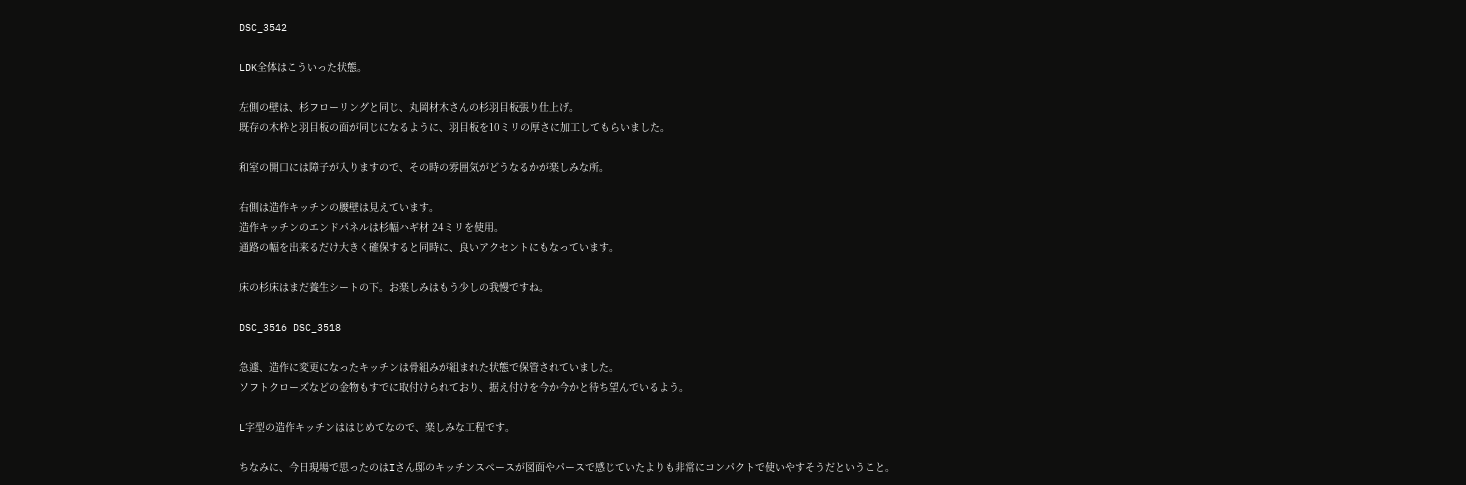DSC_3542

LDK全体はこういった状態。

左側の壁は、杉フローリングと同じ、丸岡材木さんの杉羽目板張り仕上げ。
既存の木枠と羽目板の面が同じになるように、羽目板を10ミリの厚さに加工してもらいました。

和室の開口には障子が入りますので、その時の雰囲気がどうなるかが楽しみな所。

右側は造作キッチンの腰壁は見えています。
造作キッチンのエンドパネルは杉幅ハギ材 24ミリを使用。
通路の幅を出来るだけ大きく確保すると同時に、良いアクセントにもなっています。

床の杉床はまだ養生シートの下。お楽しみはもう少しの我慢ですね。

DSC_3516 DSC_3518

急遽、造作に変更になったキッチンは骨組みが組まれた状態で保管されていました。
ソフトクローズなどの金物もすでに取付けられており、据え付けを今か今かと待ち望んでいるよう。

L字型の造作キッチンははじめてなので、楽しみな工程です。

ちなみに、今日現場で思ったのはIさん邸のキッチンスペースが図面やパースで感じていたよりも非常にコンパクトで使いやすそうだということ。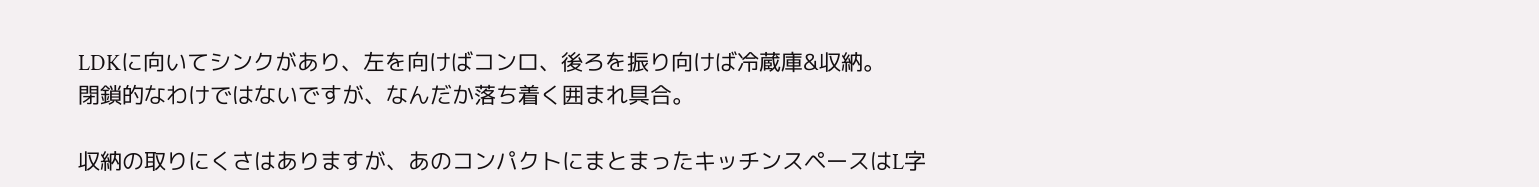LDKに向いてシンクがあり、左を向けばコンロ、後ろを振り向けば冷蔵庫&収納。
閉鎖的なわけではないですが、なんだか落ち着く囲まれ具合。

収納の取りにくさはありますが、あのコンパクトにまとまったキッチンスペースはL字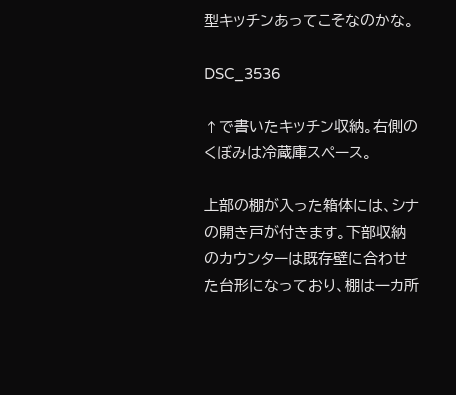型キッチンあってこそなのかな。

DSC_3536

↑で書いたキッチン収納。右側のくぼみは冷蔵庫スペース。

上部の棚が入った箱体には、シナの開き戸が付きます。下部収納のカウンターは既存壁に合わせた台形になっており、棚は一カ所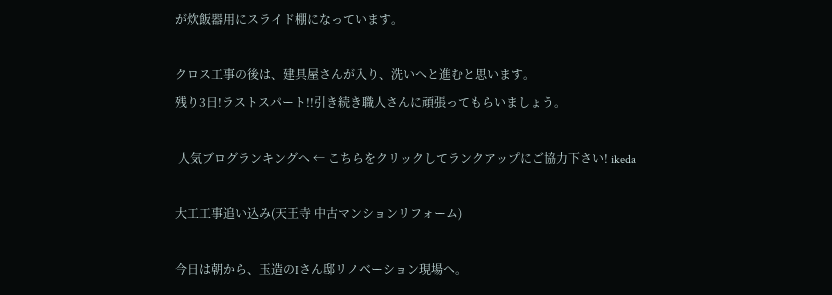が炊飯器用にスライド棚になっています。

クロス工事の後は、建具屋さんが入り、洗いへと進むと思います。
残り3日!ラストスパート!!引き続き職人さんに頑張ってもらいましょう。

 人気ブログランキングへ ← こちらをクリックしてランクアップにご協力下さい! ikeda

大工工事追い込み(天王寺 中古マンションリフォーム)

今日は朝から、玉造のIさん邸リノベーション現場へ。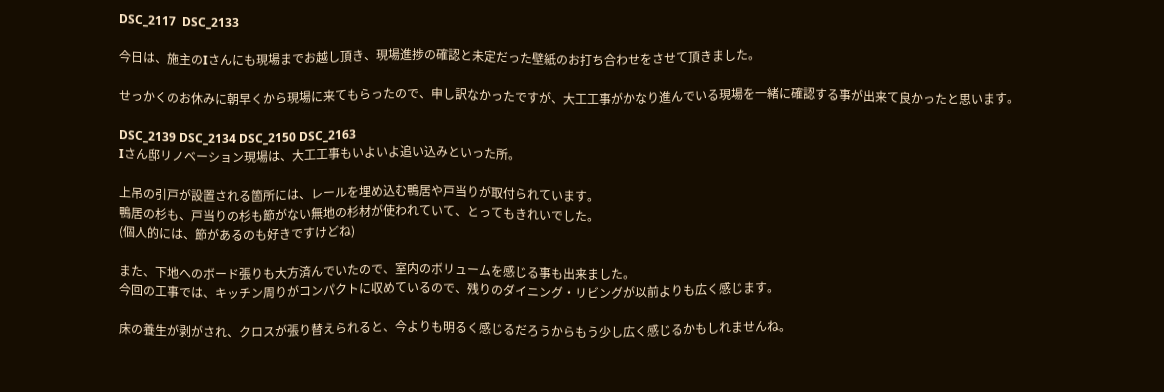DSC_2117  DSC_2133

今日は、施主のIさんにも現場までお越し頂き、現場進捗の確認と未定だった壁紙のお打ち合わせをさせて頂きました。

せっかくのお休みに朝早くから現場に来てもらったので、申し訳なかったですが、大工工事がかなり進んでいる現場を一緒に確認する事が出来て良かったと思います。

DSC_2139 DSC_2134 DSC_2150 DSC_2163
Iさん邸リノベーション現場は、大工工事もいよいよ追い込みといった所。

上吊の引戸が設置される箇所には、レールを埋め込む鴨居や戸当りが取付られています。
鴨居の杉も、戸当りの杉も節がない無地の杉材が使われていて、とってもきれいでした。
(個人的には、節があるのも好きですけどね)

また、下地へのボード張りも大方済んでいたので、室内のボリュームを感じる事も出来ました。
今回の工事では、キッチン周りがコンパクトに収めているので、残りのダイニング・リビングが以前よりも広く感じます。

床の養生が剥がされ、クロスが張り替えられると、今よりも明るく感じるだろうからもう少し広く感じるかもしれませんね。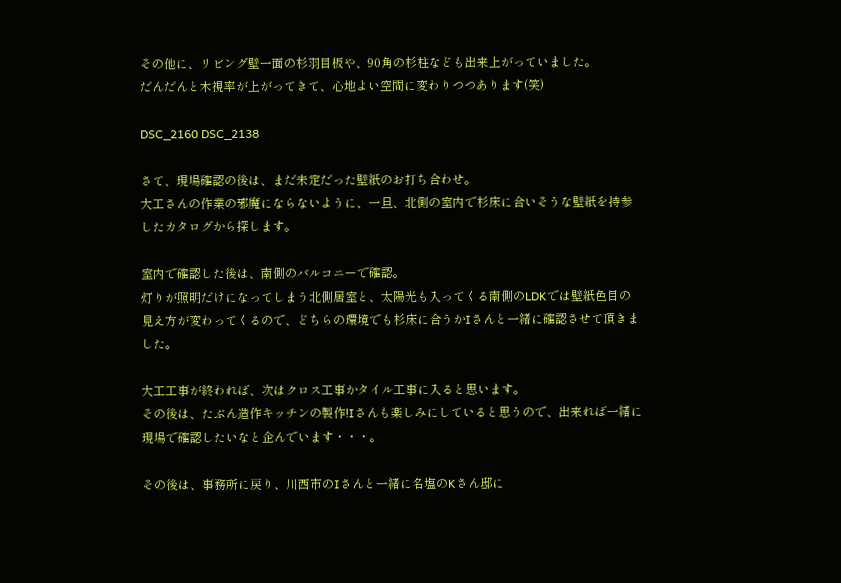その他に、リビング壁一面の杉羽目板や、90角の杉柱なども出来上がっていました。
だんだんと木視率が上がってきて、心地よい空間に変わりつつあります(笑)

DSC_2160 DSC_2138

さて、現場確認の後は、まだ未定だった壁紙のお打ち合わせ。
大工さんの作業の邪魔にならないように、一旦、北側の室内で杉床に合いそうな壁紙を持参したカタログから探します。

室内で確認した後は、南側のバルコニーで確認。
灯りが照明だけになってしまう北側居室と、太陽光も入ってくる南側のLDKでは壁紙色目の見え方が変わってくるので、どちらの環境でも杉床に合うかIさんと一緒に確認させて頂きました。

大工工事が終われば、次はクロス工事かタイル工事に入ると思います。
その後は、たぶん造作キッチンの製作!Iさんも楽しみにしていると思うので、出来れば一緒に現場で確認したいなと企んでいます・・・。

その後は、事務所に戻り、川西市のIさんと一緒に名塩のKさん邸に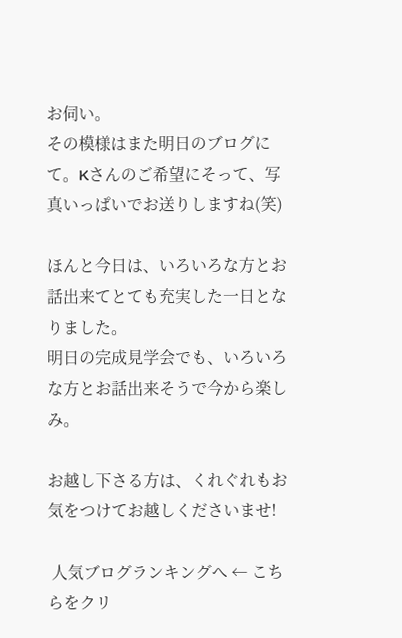お伺い。
その模様はまた明日のブログにて。Kさんのご希望にそって、写真いっぱいでお送りしますね(笑)

ほんと今日は、いろいろな方とお話出来てとても充実した一日となりました。
明日の完成見学会でも、いろいろな方とお話出来そうで今から楽しみ。

お越し下さる方は、くれぐれもお気をつけてお越しくださいませ!

 人気ブログランキングへ ← こちらをクリ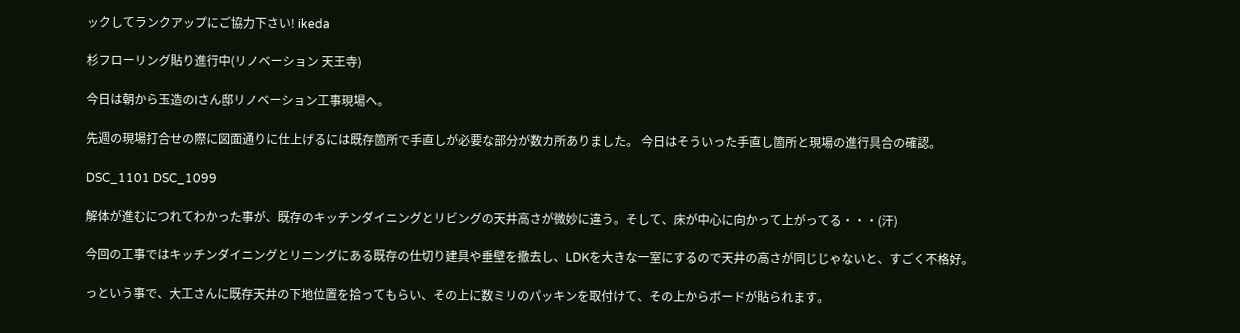ックしてランクアップにご協力下さい! ikeda

杉フローリング貼り進行中(リノベーション 天王寺)

今日は朝から玉造のIさん邸リノベーション工事現場へ。

先週の現場打合せの際に図面通りに仕上げるには既存箇所で手直しが必要な部分が数カ所ありました。 今日はそういった手直し箇所と現場の進行具合の確認。

DSC_1101 DSC_1099

解体が進むにつれてわかった事が、既存のキッチンダイニングとリビングの天井高さが微妙に違う。そして、床が中心に向かって上がってる・・・(汗)

今回の工事ではキッチンダイニングとリニングにある既存の仕切り建具や垂壁を撤去し、LDKを大きな一室にするので天井の高さが同じじゃないと、すごく不格好。

っという事で、大工さんに既存天井の下地位置を拾ってもらい、その上に数ミリのパッキンを取付けて、その上からボードが貼られます。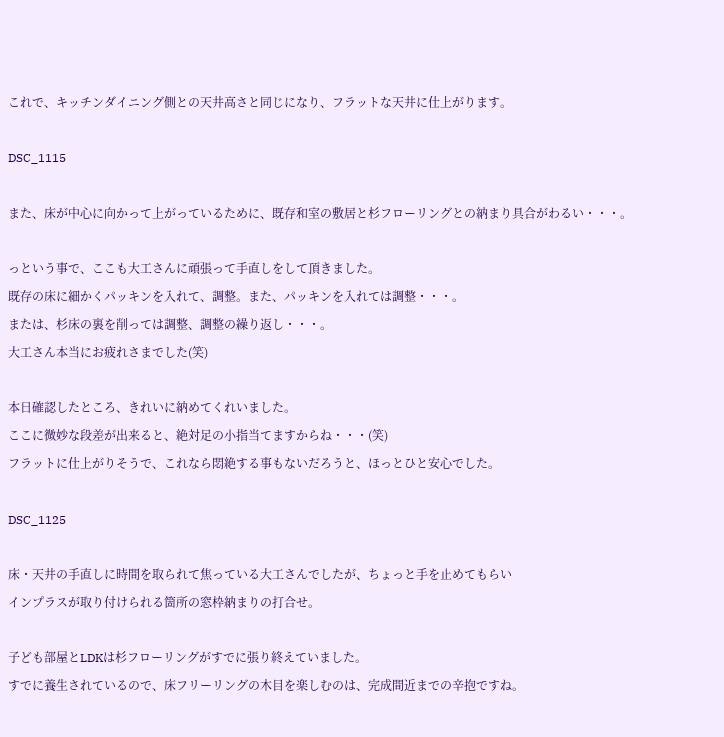これで、キッチンダイニング側との天井高さと同じになり、フラットな天井に仕上がります。

DSC_1115

また、床が中心に向かって上がっているために、既存和室の敷居と杉フローリングとの納まり具合がわるい・・・。

っという事で、ここも大工さんに頑張って手直しをして頂きました。
既存の床に細かくパッキンを入れて、調整。また、パッキンを入れては調整・・・。
または、杉床の裏を削っては調整、調整の繰り返し・・・。
大工さん本当にお疲れさまでした(笑)

本日確認したところ、きれいに納めてくれいました。
ここに微妙な段差が出来ると、絶対足の小指当てますからね・・・(笑)
フラットに仕上がりそうで、これなら悶絶する事もないだろうと、ほっとひと安心でした。

DSC_1125

床・天井の手直しに時間を取られて焦っている大工さんでしたが、ちょっと手を止めてもらい
インプラスが取り付けられる箇所の窓枠納まりの打合せ。

子ども部屋とLDKは杉フローリングがすでに張り終えていました。
すでに養生されているので、床フリーリングの木目を楽しむのは、完成間近までの辛抱ですね。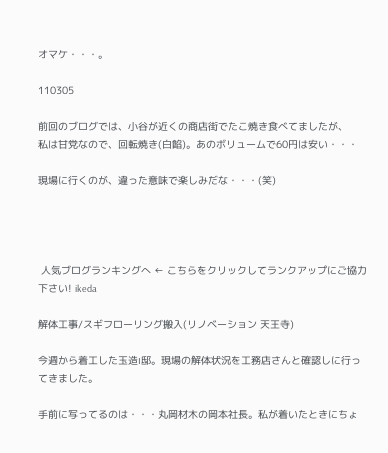オマケ・・・。

110305

前回のブログでは、小谷が近くの商店街でたこ焼き食べてましたが、
私は甘党なので、回転焼き(白餡)。あのボリュームで60円は安い・・・

現場に行くのが、違った意味で楽しみだな・・・(笑)




 人気ブログランキングへ ← こちらをクリックしてランクアップにご協力下さい! ikeda

解体工事/スギフローリング搬入(リノベーション 天王寺)

今週から着工した玉造I邸。現場の解体状況を工務店さんと確認しに行ってきました。

手前に写ってるのは・・・丸岡材木の岡本社長。私が着いたときにちょ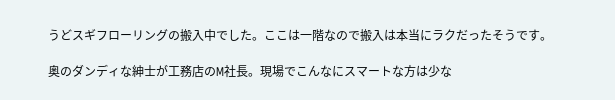うどスギフローリングの搬入中でした。ここは一階なので搬入は本当にラクだったそうです。

奥のダンディな紳士が工務店のM社長。現場でこんなにスマートな方は少な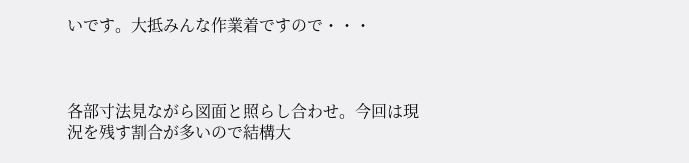いです。大抵みんな作業着ですので・・・



各部寸法見ながら図面と照らし合わせ。今回は現況を残す割合が多いので結構大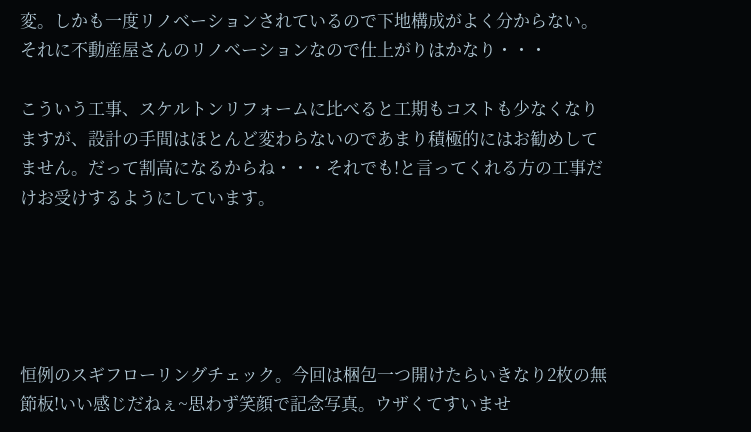変。しかも一度リノベーションされているので下地構成がよく分からない。それに不動産屋さんのリノベーションなので仕上がりはかなり・・・

こういう工事、スケルトンリフォームに比べると工期もコストも少なくなりますが、設計の手間はほとんど変わらないのであまり積極的にはお勧めしてません。だって割高になるからね・・・それでも!と言ってくれる方の工事だけお受けするようにしています。





恒例のスギフローリングチェック。今回は梱包一つ開けたらいきなり2枚の無節板!いい感じだねぇ~思わず笑顔で記念写真。ウザくてすいませ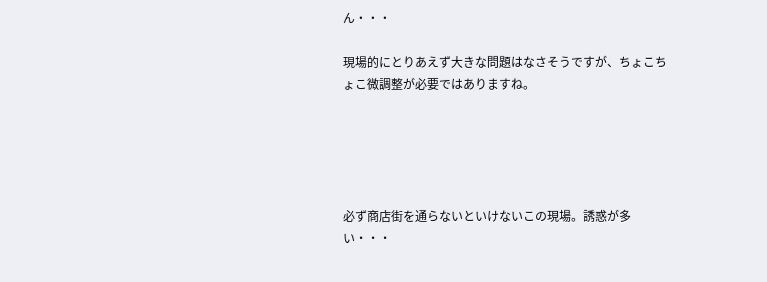ん・・・

現場的にとりあえず大きな問題はなさそうですが、ちょこちょこ微調整が必要ではありますね。





必ず商店街を通らないといけないこの現場。誘惑が多い・・・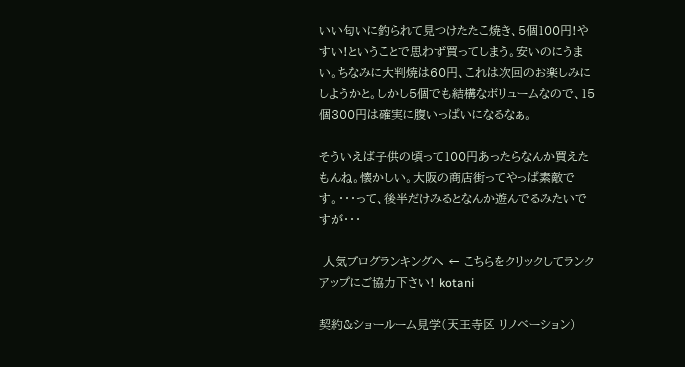いい匂いに釣られて見つけたたこ焼き、5個100円!やすい!ということで思わず買ってしまう。安いのにうまい。ちなみに大判焼は60円、これは次回のお楽しみにしようかと。しかし5個でも結構なボリュームなので、15個300円は確実に腹いっぱいになるなぁ。

そういえば子供の頃って100円あったらなんか買えたもんね。懐かしい。大阪の商店街ってやっぱ素敵です。・・・って、後半だけみるとなんか遊んでるみたいですが・・・

 人気ブログランキングへ ← こちらをクリックしてランクアップにご協力下さい! kotani

契約&ショールーム見学(天王寺区 リノベーション)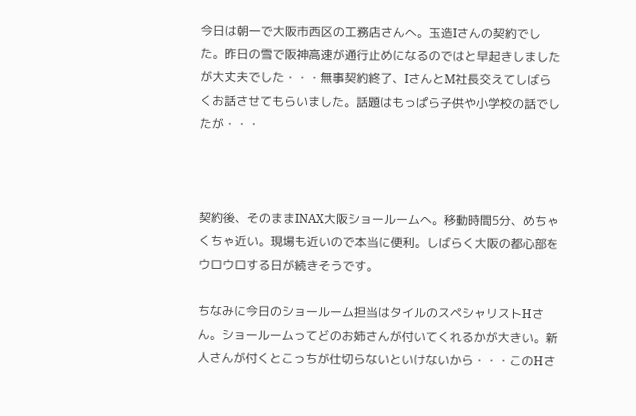今日は朝一で大阪市西区の工務店さんへ。玉造Iさんの契約でした。昨日の雪で阪神高速が通行止めになるのではと早起きしましたが大丈夫でした・・・無事契約終了、IさんとM社長交えてしばらくお話させてもらいました。話題はもっぱら子供や小学校の話でしたが・・・



契約後、そのままINAX大阪ショールームへ。移動時間5分、めちゃくちゃ近い。現場も近いので本当に便利。しばらく大阪の都心部をウロウロする日が続きそうです。

ちなみに今日のショールーム担当はタイルのスペシャリストHさん。ショールームってどのお姉さんが付いてくれるかが大きい。新人さんが付くとこっちが仕切らないといけないから・・・このHさ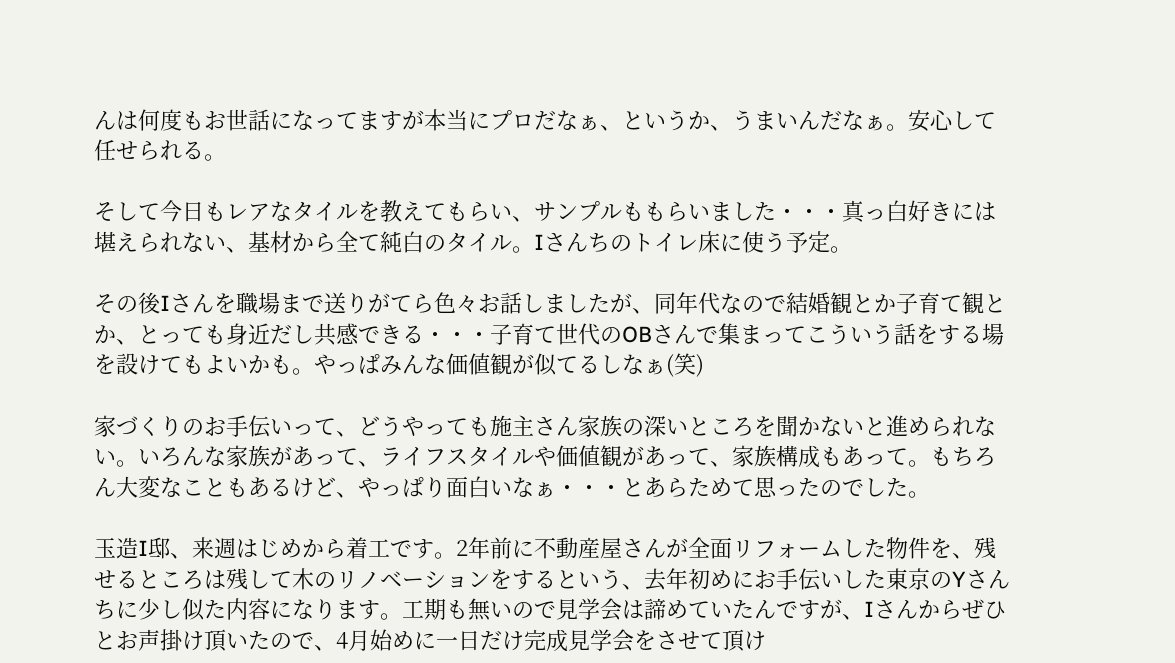んは何度もお世話になってますが本当にプロだなぁ、というか、うまいんだなぁ。安心して任せられる。

そして今日もレアなタイルを教えてもらい、サンプルももらいました・・・真っ白好きには堪えられない、基材から全て純白のタイル。Iさんちのトイレ床に使う予定。

その後Iさんを職場まで送りがてら色々お話しましたが、同年代なので結婚観とか子育て観とか、とっても身近だし共感できる・・・子育て世代のOBさんで集まってこういう話をする場を設けてもよいかも。やっぱみんな価値観が似てるしなぁ(笑)

家づくりのお手伝いって、どうやっても施主さん家族の深いところを聞かないと進められない。いろんな家族があって、ライフスタイルや価値観があって、家族構成もあって。もちろん大変なこともあるけど、やっぱり面白いなぁ・・・とあらためて思ったのでした。

玉造I邸、来週はじめから着工です。2年前に不動産屋さんが全面リフォームした物件を、残せるところは残して木のリノベーションをするという、去年初めにお手伝いした東京のYさんちに少し似た内容になります。工期も無いので見学会は諦めていたんですが、Iさんからぜひとお声掛け頂いたので、4月始めに一日だけ完成見学会をさせて頂け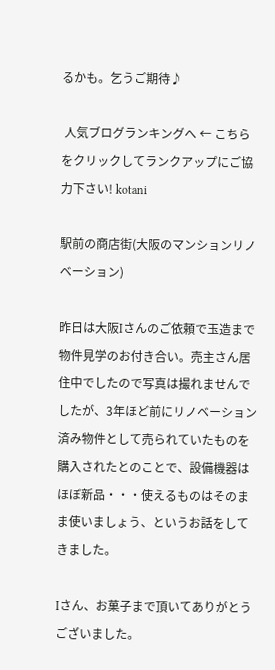るかも。乞うご期待♪

 人気ブログランキングへ ← こちらをクリックしてランクアップにご協力下さい! kotani

駅前の商店街(大阪のマンションリノベーション)

昨日は大阪Iさんのご依頼で玉造まで物件見学のお付き合い。売主さん居住中でしたので写真は撮れませんでしたが、3年ほど前にリノベーション済み物件として売られていたものを購入されたとのことで、設備機器はほぼ新品・・・使えるものはそのまま使いましょう、というお話をしてきました。

Iさん、お菓子まで頂いてありがとうございました。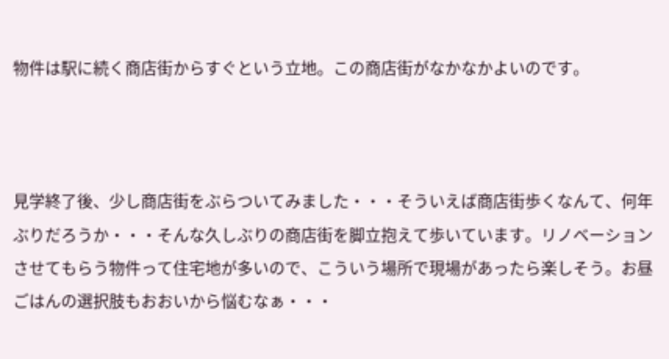物件は駅に続く商店街からすぐという立地。この商店街がなかなかよいのです。



見学終了後、少し商店街をぶらついてみました・・・そういえば商店街歩くなんて、何年ぶりだろうか・・・そんな久しぶりの商店街を脚立抱えて歩いています。リノベーションさせてもらう物件って住宅地が多いので、こういう場所で現場があったら楽しそう。お昼ごはんの選択肢もおおいから悩むなぁ・・・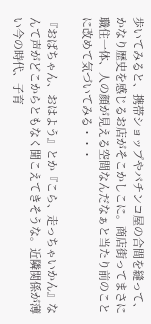歩いてみると、携帯ショップやパチンコ屋の合間を縫って、かなり歴史を感じるお店がそこかしこに。商店街ってまさに職住一体、人の顔が見える空間なんだなぁと当たり前のことに改めて気づいてみる・・・

『おばちゃん、おはよう』とか『こら、走っちゃいかん』なんて声がどこからともなく聞こえてきそうな。近隣関係が薄い今の時代、子育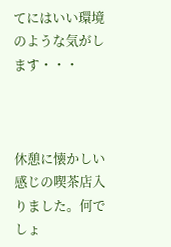てにはいい環境のような気がします・・・



休憩に懐かしい感じの喫茶店入りました。何でしょ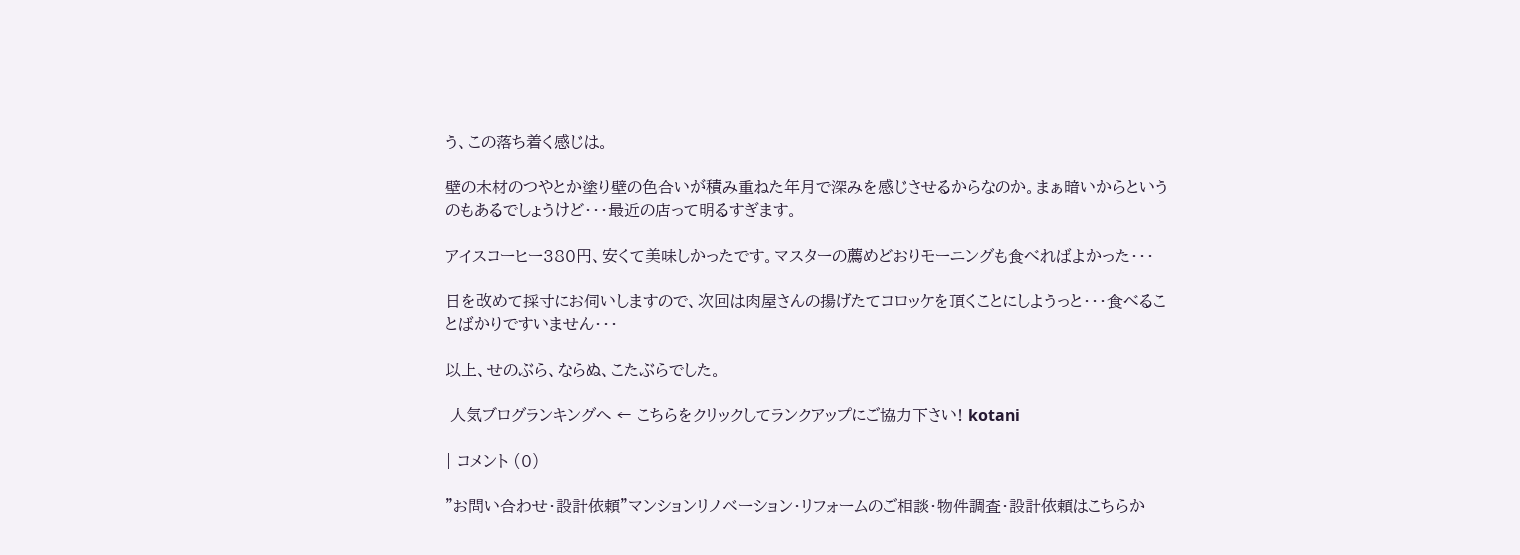う、この落ち着く感じは。

壁の木材のつやとか塗り壁の色合いが積み重ねた年月で深みを感じさせるからなのか。まぁ暗いからというのもあるでしょうけど・・・最近の店って明るすぎます。

アイスコーヒー380円、安くて美味しかったです。マスターの薦めどおりモーニングも食べればよかった・・・

日を改めて採寸にお伺いしますので、次回は肉屋さんの揚げたてコロッケを頂くことにしようっと・・・食べることばかりですいません・・・

以上、せのぶら、ならぬ、こたぶらでした。

 人気ブログランキングへ ← こちらをクリックしてランクアップにご協力下さい! kotani

| コメント (0)

”お問い合わせ・設計依頼”マンションリノベーション・リフォームのご相談・物件調査・設計依頼はこちらか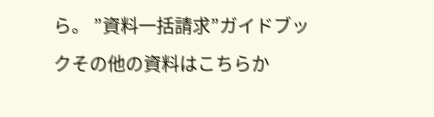ら。 ”資料一括請求”ガイドブックその他の資料はこちらか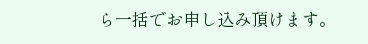ら一括でお申し込み頂けます。